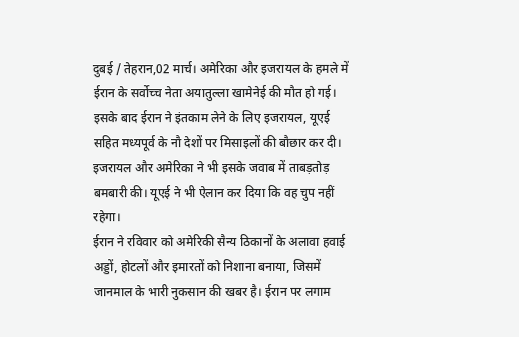दुबई / तेहरान,02 मार्च। अमेरिका और इजरायल के हमले में ईरान के सर्वोच्च नेता अयातुल्ला खामेनेई की मौत हो गई। इसके बाद ईरान ने इंतकाम लेने के लिए इजरायल, यूएई सहित मध्यपूर्व के नौ देशों पर मिसाइलों की बौछार कर दी। इजरायल और अमेरिका ने भी इसके जवाब में ताबड़तोड़ बमबारी की। यूएई ने भी ऐलान कर दिया कि वह चुप नहीं रहेगा।
ईरान ने रविवार को अमेरिकी सैन्य ठिकानों के अलावा हवाई अड्डों, होटलों और इमारतों को निशाना बनाया, जिसमें जानमाल के भारी नुकसान की खबर है। ईरान पर लगाम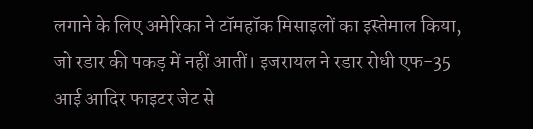लगाने के लिए अमेरिका ने टॉमहॉक मिसाइलों का इस्तेमाल किया, जो रडार की पकड़ में नहीं आतीं। इजरायल ने रडार रोधी एफ-35 आई आदिर फाइटर जेट से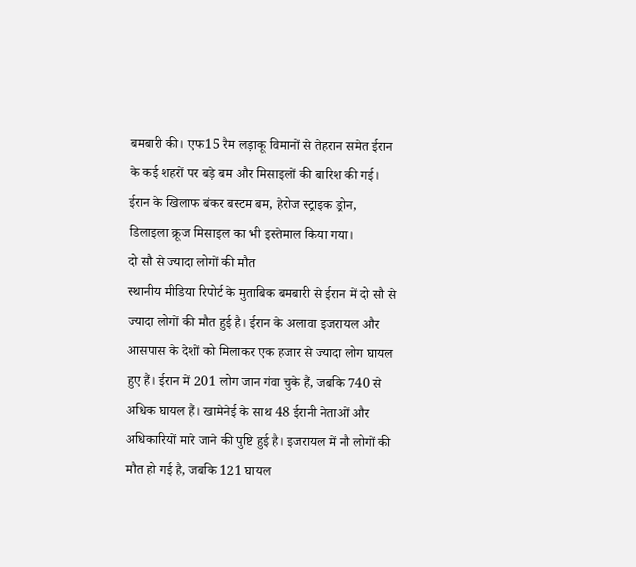बमबारी की। एफ15 रैम लड़ाकू विमानों से तेहरान समेत ईरान के कई शहरों पर बड़े बम और मिसाइलों की बारिश की गई। ईरान के खिलाफ बंकर बस्टम बम, हेरोज स्ट्राइक ड्रोन, डिलाइला क्रूज मिसाइल का भी इस्तेमाल किया गया।
दो सौ से ज्यादा लोगों की मौत
स्थानीय मीडिया रिपोर्ट के मुताबिक बमबारी से ईरान में दो सौ से ज्यादा लोगों की मौत हुई है। ईरान के अलावा इजरायल और आसपास के देशों को मिलाकर एक हजार से ज्यादा लोग घायल हुए हैं। ईरान में 201 लोग जान गंवा चुके हैं, जबकि 740 से अधिक घायल हैं। खामेनेई के साथ 48 ईरानी नेताओं और अधिकारियों मारे जाने की पुष्टि हुई है। इजरायल में नौ लोगों की मौत हो गई है, जबकि 121 घायल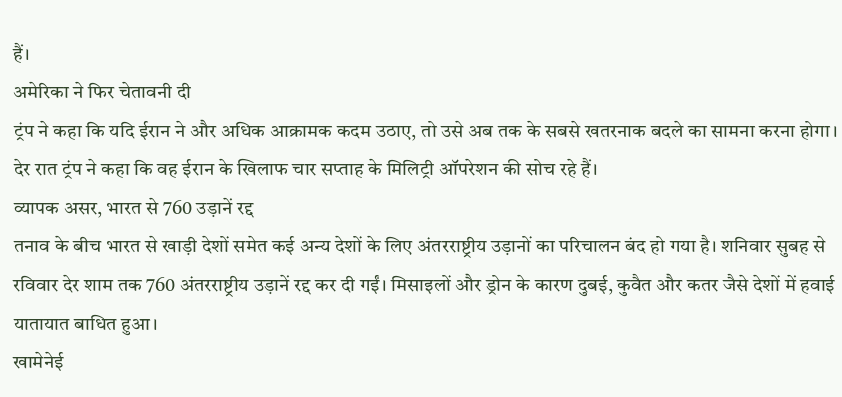हैं।
अमेरिका ने फिर चेतावनी दी
ट्रंप ने कहा कि यदि ईरान ने और अधिक आक्रामक कदम उठाए, तो उसे अब तक के सबसे खतरनाक बदले का सामना करना होगा। देर रात ट्रंप ने कहा कि वह ईरान के खिलाफ चार सप्ताह के मिलिट्री ऑपरेशन की सोच रहे हैं।
व्यापक असर, भारत से 760 उड़ानें रद्द
तनाव के बीच भारत से खाड़ी देशों समेत कई अन्य देशों के लिए अंतरराष्ट्रीय उड़ानों का परिचालन बंद हो गया है। शनिवार सुबह से रविवार देर शाम तक 760 अंतरराष्ट्रीय उड़ानें रद्द कर दी गईं। मिसाइलों और ड्रोन के कारण दुबई, कुवैत और कतर जैसे देशों में हवाई यातायात बाधित हुआ।
खामेनेई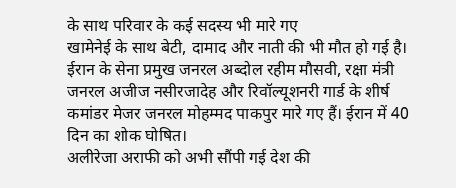के साथ परिवार के कई सदस्य भी मारे गए
खामेनेई के साथ बेटी, दामाद और नाती की भी मौत हो गई है। ईरान के सेना प्रमुख जनरल अब्दोल रहीम मौसवी, रक्षा मंत्री जनरल अजीज नसीरजादेह और रिवॉल्यूशनरी गार्ड के शीर्ष कमांडर मेजर जनरल मोहम्मद पाकपुर मारे गए हैं। ईरान में 40 दिन का शोक घोषित।
अलीरेजा अराफी को अभी सौंपी गई देश की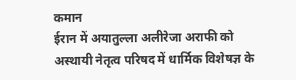कमान
ईरान में अयातुल्ला अलीरेजा अराफी को अस्थायी नेतृत्व परिषद में धार्मिक विशेषज्ञ के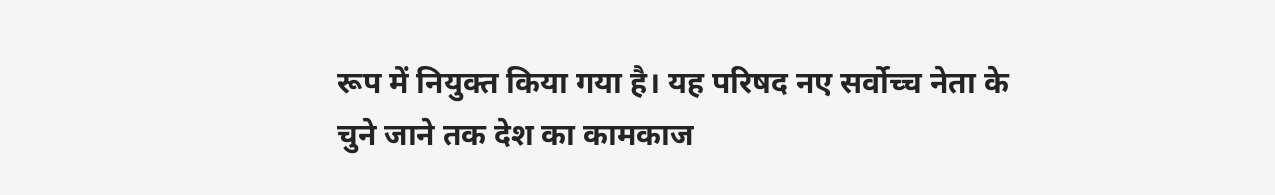रूप में नियुक्त किया गया है। यह परिषद नए सर्वोच्च नेता के चुने जाने तक देश का कामकाज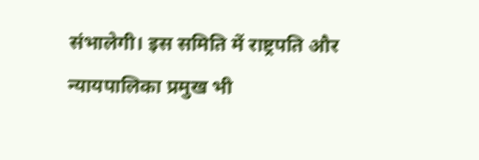संभालेगी। इस समिति में राष्ट्रपति और न्यायपालिका प्रमुख भी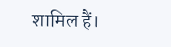शामिल हैं।